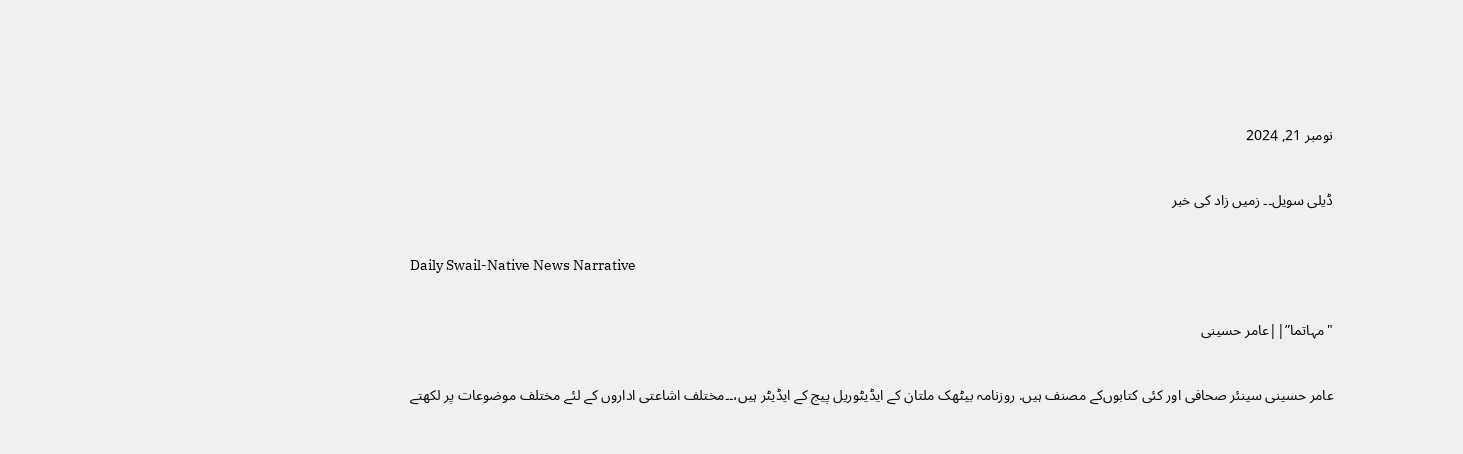نومبر 21, 2024

ڈیلی سویل۔۔ زمیں زاد کی خبر

Daily Swail-Native News Narrative

"مہاتما”||عامر حسینی

عامر حسینی سینئر صحافی اور کئی کتابوں‌کے مصنف ہیں. روزنامہ بیٹھک ملتان کے ایڈیٹوریل پیج کے ایڈیٹر ہیں،۔۔مختلف اشاعتی اداروں کے لئے مختلف موضوعات پر لکھتے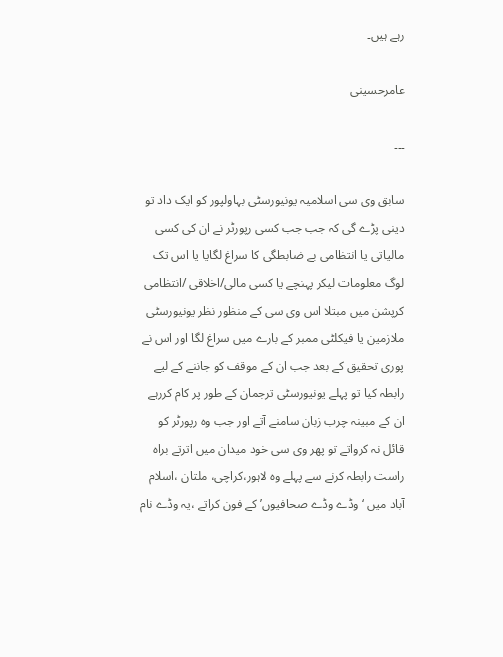رہے ہیں۔

عامرحسینی

۔۔۔

سابق وی سی اسلامیہ یونیورسٹی بہاولپور کو ایک داد تو دینی پڑے گی کہ جب جب کسی رپورٹر نے ان کی کسی مالیاتی یا انتظامی بے ضابطگی کا سراغ لگایا یا اس تک لوگ معلومات لیکر پہنچے یا کسی مالی/اخلاقی /انتظامی کرپشن میں مبتلا اس وی سی کے منظور نظر یونیورسٹی ملازمین یا فیکلٹی ممبر کے بارے میں سراغ لگا اور اس نے پوری تحقیق کے بعد جب ان کے موقف کو جاننے کے لیے رابطہ کیا تو پہلے یونیورسٹی ترجمان کے طور پر کام کررہے ان کے مبینہ چرب زبان سامنے آتے اور جب وہ رپورٹر کو قائل نہ کرواتے تو پھر وی سی خود میدان میں اترتے براہ راست رابطہ کرنے سے پہلے وہ لاہور،کراچی، ملتان ،اسلام آباد میں ‘وڈے وڈے صحافیوں’ کے فون کراتے ،یہ وڈے نام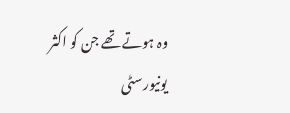وہ ہوتے تھے جن کو اکثر یونیورسٹی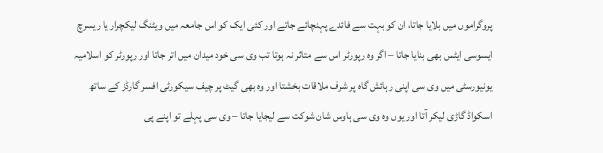پروگراموں میں بلایا جاتا، ان کو بہت سے فائدے پہنچائے جاتے اور کئی ایک کو اس جامعہ میں ویٹنگ لیکچرار یا ریسرچ ایسوسی ایٹس بھی بنایا جاتا – اگر وہ رپورٹر اس سے متاثر نہ ہوتا تب وی سی خود میدان میں اتر جاتا اور رپورٹر کو اسلامیہ یونیورسٹی میں وی سی اپنی رہائش گاہ پر شرف ملاقات بخشتا اور وہ بھی گیٹ پر چیف سیکورٹی افسر گارڈز کے ساتھ اسکواڈ گاڑی لیکر آتا اور یوں وہ وی سی ہاوس شان شوکت سے لیجایا جاتا – وی سی پہلے تو اپنے پی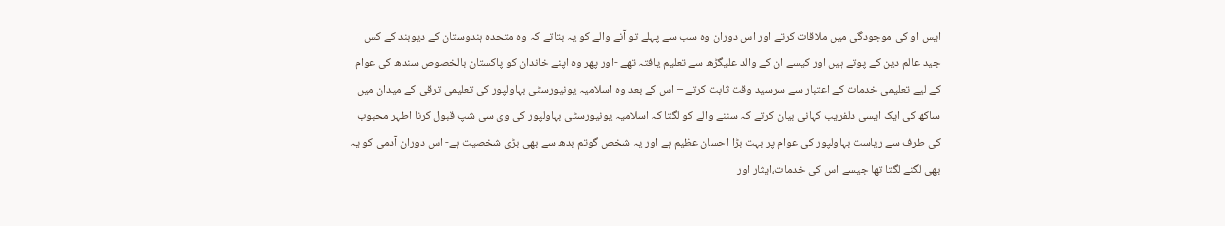ایس او کی موجودگی میں ملاقات کرتے اور اس دوران وہ سب سے پہلے تو آنے والے کو یہ بتاتے کہ وہ متحدہ ہندوستان کے دیوبند کے کس جید عالم دین کے پوتے ہیں اور کیسے ان کے والد علیگڑھ سے تعلیم یافتہ تھے -اور پھر وہ اپنے خاندان کو پاکستان بالخصوص سندھ کی عوام کے لیے تعلیمی خدمات کے اعتبار سے سرسید وقت ثابت کرتے – اس کے بعد وہ اسلامیہ یونیورسٹی بہاولپور کی تعلیمی ترقی کے میدان میں ساکھ کی ایک ایسی دلفریب کہانی بیان کرتے کہ سننے والے کو لگتا کہ اسلامیہ یونیورسٹی بہاولپور کی وی سی شپ قبول کرنا اطہر محبوب کی طرف سے ریاست بہاولپور کی عوام پر بہت بڑا احسان عظیم ہے اور یہ شخص گوتم بدھ سے بھی بڑی شخصیت ہے- اس دوران آدمی کو یہ بھی لگنے لگتا تھا جیسے اس کی خدمات،ایثار اور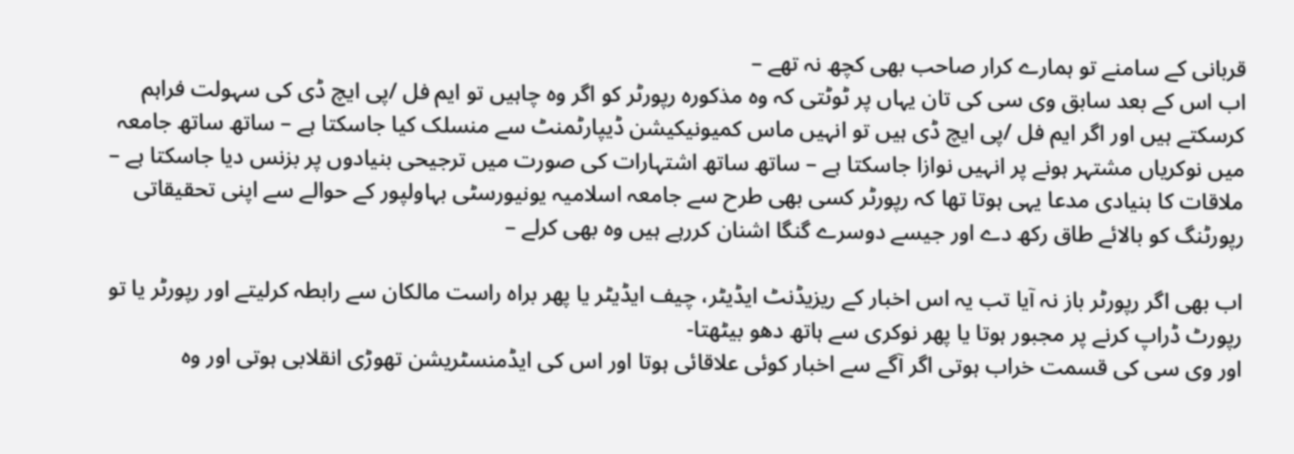قربانی کے سامنے تو ہمارے کرار صاحب بھی کچھ نہ تھے –
اب اس کے بعد سابق وی سی کی تان یہاں پر ٹوٹتی کہ وہ مذکورہ رپورٹر کو اگر وہ چاہیں تو ایم فل /پی ایچ ڈی کی سہولت فراہم کرسکتے ہیں اور اگر ایم فل /پی ایچ ڈی ہیں تو انہیں ماس کمیونیکیشن ڈیپارٹمنٹ سے منسلک کیا جاسکتا ہے – ساتھ ساتھ جامعہ میں نوکریاں مشتہر ہونے پر انہیں نوازا جاسکتا ہے – ساتھ ساتھ اشتہارات کی صورت میں ترجیحی بنیادوں پر بزنس دیا جاسکتا ہے –
ملاقات کا بنیادی مدعا یہی ہوتا تھا کہ رپورٹر کسی بھی طرح سے جامعہ اسلامیہ یونیورسٹی بہاولپور کے حوالے سے اپنی تحقیقاتی رپورٹنگ کو بالائے طاق رکھ دے اور جیسے دوسرے گنگا اشنان کررہے ہیں وہ بھی کرلے –

اب بھی اگر رپورٹر باز نہ آیا تب یہ اس اخبار کے ریزیڈنٹ ایڈیٹر، چیف ایڈیٹر یا پھر براہ راست مالکان سے رابطہ کرلیتے اور رپورٹر یا تو رپورٹ ڈراپ کرنے پر مجبور ہوتا یا پھر نوکری سے ہاتھ دھو بیٹھتا-
اور وی سی کی قسمت خراب ہوتی اگر آگے سے اخبار کوئی علاقائی ہوتا اور اس کی ایڈمنسٹریشن تھوڑی انقلابی ہوتی اور وہ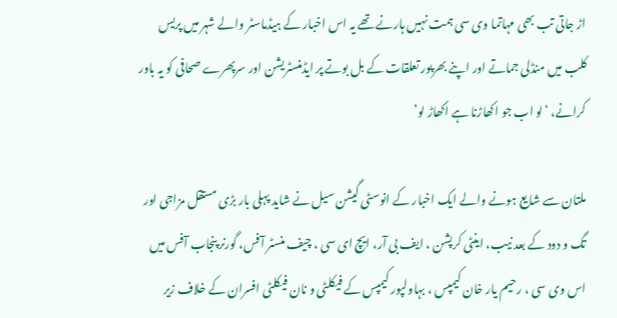اڑ جاتی تب بھی مہاتما وی سی ہمت نہیں ہارنے تھے یہ اس اخبار کے ہیڈماسٹر والے شہر میں پریس کلب میں منڈلی جماتے اور اپنے بھرپور تعلقات کے بل بوتے پر ایڈمنسٹریشن اور سرپھرے صحافی کو یہ باور کرانے، ‘لو اب جو اکھاڑنا ہے اکھاڑ لو’

ملتان سے شایع ہونے والے ایک اخبار کے انوسٹی گیشن سیل نے شاید پہلی بار بڑی مستقل مزاجی اور تگ و دود کے بعد نیب، اینٹی کرپشن ، ایف بی آر، ایچ ای سی ، چیف منسٹر آفس، گورنر پنجاب آفس میں اس وی سی ، رحیم یار خان کیمپس ، بہاولپور کیمپس کے فیکلٹی و نان فیکلٹی افسران کے خلاف زیر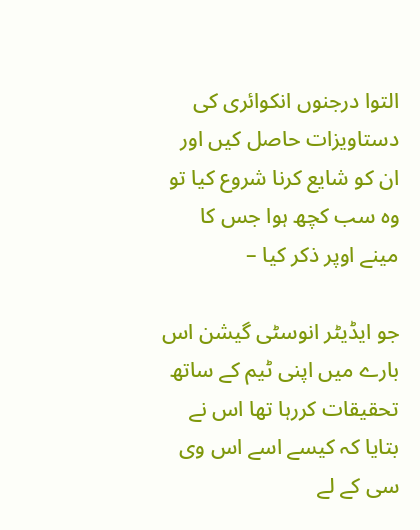التوا درجنوں انکوائری کی دستاویزات حاصل کیں اور ان کو شایع کرنا شروع کیا تو وہ سب کچھ ہوا جس کا مینے اوپر ذکر کیا –

جو ایڈیٹر انوسٹی گیشن اس بارے میں اپنی ٹیم کے ساتھ تحقیقات کررہا تھا اس نے بتایا کہ کیسے اسے اس وی سی کے لے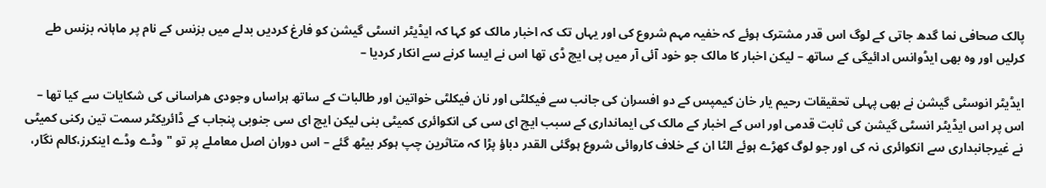پالک صحافی نما گدھ جاتی کے لوگ اس قدر مشترک ہوئے کہ خفیہ مہم شروع کی اور یہاں تک کہ اخبار مالک کو کہا کہ ایڈیٹر انسٹی گیشن کو فارغ کردیں بدلے میں بزنس کے نام پر ماہانہ بزنس طے کرلیں اور وہ بھی ایڈوانس ادائیگی کے ساتھ – لیکن اخبار کا مالک جو خود آئی آر میں پی ایچ ڈی تھا اس نے ایسا کرنے سے انکار کردیا –

ایڈیٹر انوسٹی گیشن نے بھی پہلی تحقیقات رحیم یار خان کیمپس کے دو افسران کی جانب سے فیکلٹی اور نان فیکلٹی خواتین اور طالبات کے ساتھ ہراساں وجودی ھراسانی کی شکایات سے کیا تھا – اس پر اس ایڈیٹر انسٹی گیشن کی ثابت قدمی اور اس کے اخبار کے مالک کی ایمانداری کے سبب ایچ ای سی کی انکوائری کمیٹی بنی لیکن ایچ ای سی جنوبی پنجاب کے ڈائریکٹر سمت تین رکنی کمیٹی نے غیرجانبداری سے انکوائری نہ کی اور جو لوگ کھڑے ہوئے الٹا ان کے خلاف کاروائی شروع ہوگئی القدر دباؤ پڑا کہ متاثرین چپ ہوکر بیٹھ گئے – اس دوران اصل معاملے پر تو "وڈے وڈے اینکرز،کالم نگار،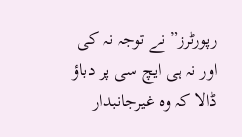رپورٹرز” نے توجہ نہ کی اور نہ ہی ایچ سی پر دباؤ ڈالا کہ وہ غیرجانبدار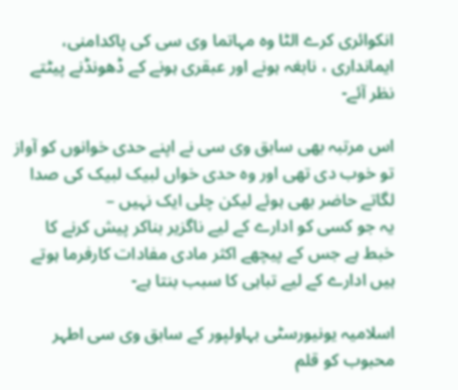انکوائری کرے الٹا وہ مہاتما وی سی کی پاکدامنی، ایمانداری ، نابغہ ہونے اور عبقری ہونے کے ڈھونڈنے پیٹتے نظر آئے-

اس مرتبہ بھی سابق وی سی نے اپنے حدی خوانوں کو آواز تو خوب دی تھی اور وہ حدی خواں لبیک لبیک کی صدا لگاتے حاضر بھی ہوئے لیکن چلی ایک نہیں –
یہ جو کسی کو ادارے کے لیے ناگزیر بناکر پیش کرنے کا خبط ہے جس کے پیچھے اکثر مادی مفادات کارفرما ہوتے ہیں ادارے کے لیے تباہی کا سبب بنتا ہے-

اسلامیہ یونیورسٹی بہاولپور کے سابق وی سی اطہر محبوب کو قلم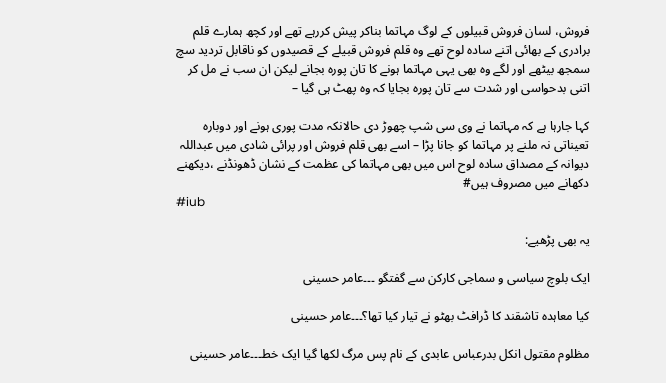فروش، لسان فروش قبیلوں کے لوگ مہاتما بناکر پیش کررہے تھے اور کچھ ہمارے قلم برادری کے بھائی اتنے سادہ لوح تھے وہ قلم فروش قبیلے کے قصیدوں کو ناقابل تردید سچ سمجھ بیٹھے اور لگے وہ بھی یہی مہاتما ہونے کا تان پورہ بجانے لیکن ان سب نے مل کر اتنی بدحواسی اور شدت سے تان پورہ بجایا کہ وہ پھٹ ہی گیا –

کہا جارہا ہے کہ مہاتما نے وی سی شپ چھوڑ دی حالانکہ مدت پوری ہونے اور دوبارہ تعیناتی نہ ملنے پر مہاتما کو جانا پڑا – اسے بھی قلم فروش اور پرائی شادی میں عبداللہ دیوانہ کے مصداق سادہ لوح اس میں بھی مہاتما کی عظمت کے نشان ڈھونڈنے ،دیکھنے دکھانے میں مصروف ہیں#
#iub

یہ بھی پڑھیے:

ایک بلوچ سیاسی و سماجی کارکن سے گفتگو ۔۔۔عامر حسینی

کیا معاہدہ تاشقند کا ڈرافٹ بھٹو نے تیار کیا تھا؟۔۔۔عامر حسینی

مظلوم مقتول انکل بدرعباس عابدی کے نام پس مرگ لکھا گیا ایک خط۔۔۔عامر حسینی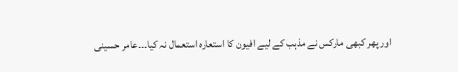اور پھر کبھی مارکس نے مذہب کے لیے افیون کا استعارہ استعمال نہ کیا۔۔۔عامر حسینی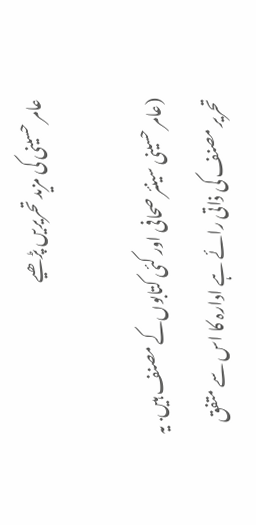عامر حسینی کی مزید تحریریں پڑھیے

(عامر حسینی سینئر صحافی اور کئی کتابوں‌کے مصنف ہیں. یہ تحریر مصنف کی ذاتی رائے ہے ادارہ کا اس سے متفق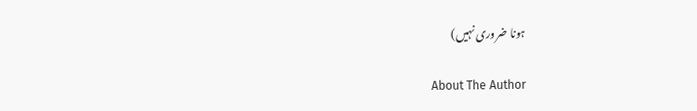ہونا ضروری نہیں)

About The Author